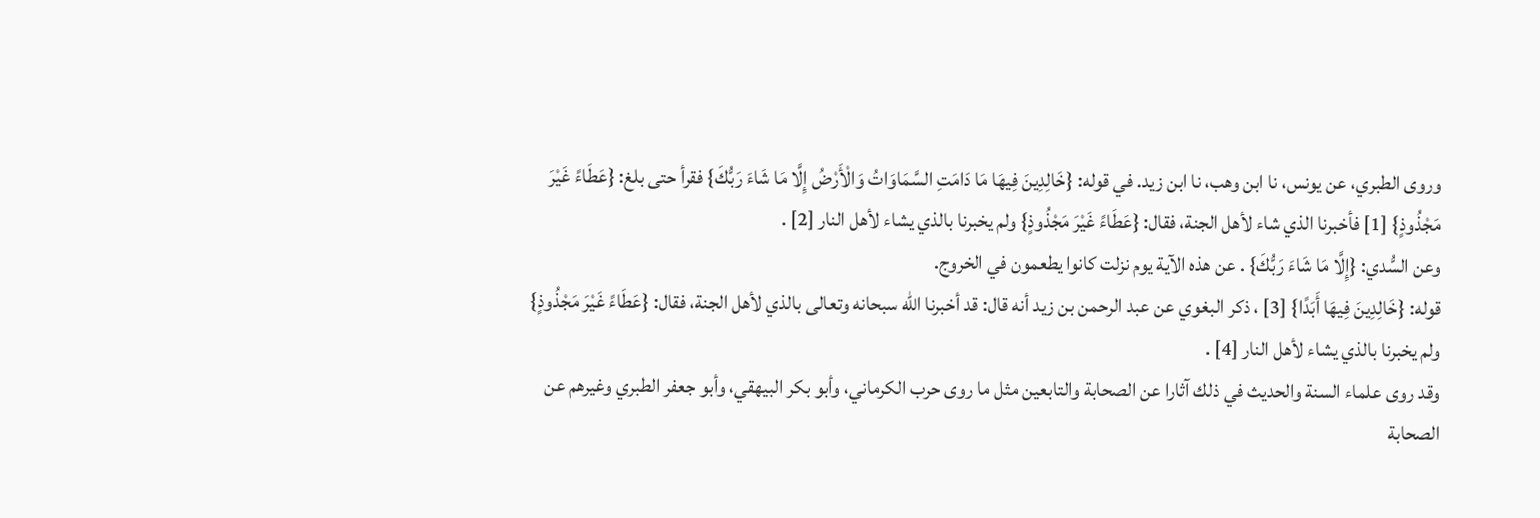وروى الطبري، عن يونس، نا ابن وهب، نا ابن زيد. في قوله: {خَالِدِينَ فِيهَا مَا دَامَتِ السَّمَاوَاتُ وَالْأَرْضُ إِلَّا مَا شَاءَ رَبُّكَ} فقرأ حتى بلغ: {عَطَاءً غَيْرَ مَجْذُوذٍ} [1] فأخبرنا الذي شاء لأهل الجنة، فقال: {عَطَاءً غَيْرَ مَجْذُوذٍ} ولم يخبرنا بالذي يشاء لأهل النار [2] .
وعن السُّدي: {إِلَّا مَا شَاءَ رَبُّكَ} . عن هذه الآية يوم نزلت كانوا يطعمون في الخروج.
قوله: {خَالِدِينَ فِيهَا أَبَدًا} [3] ، ذكر البغوي عن عبد الرحمن بن زيد أنه قال: قد أخبرنا الله سبحانه وتعالى بالذي لأهل الجنة، فقال: {عَطَاءً غَيْرَ مَجْذُوذٍ} ولم يخبرنا بالذي يشاء لأهل النار [4] .
وقد روى علماء السنة والحديث في ذلك آثارا عن الصحابة والتابعين مثل ما روى حرب الكرماني، وأبو بكر البيهقي، وأبو جعفر الطبري وغيرهم عن الصحابة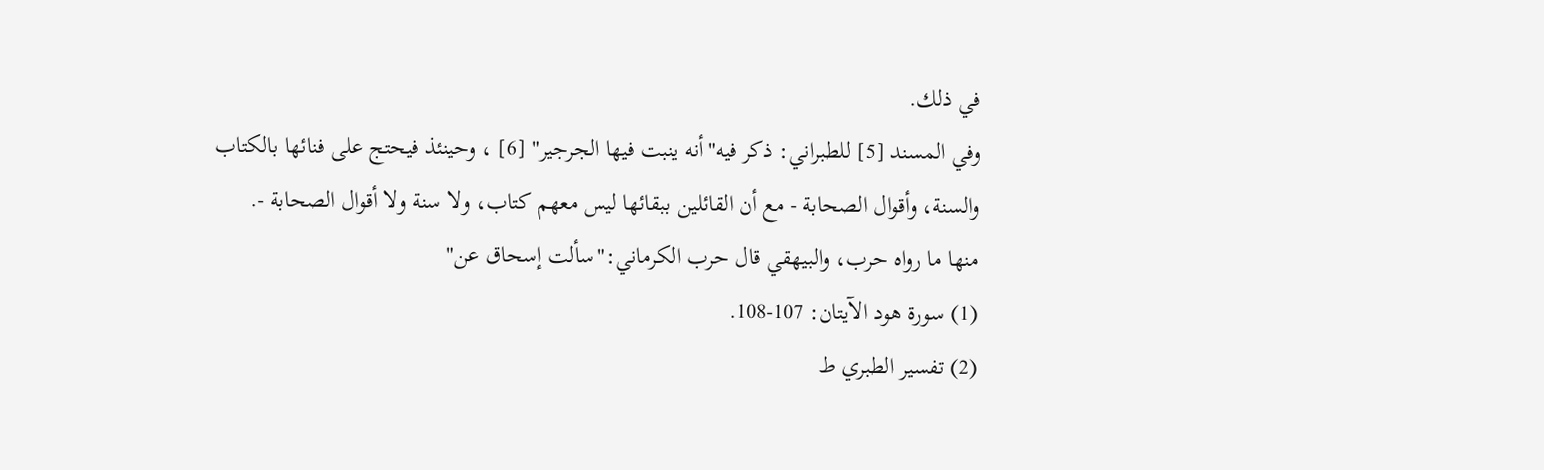في ذلك.
وفي المسند [5] للطبراني: ذكر فيه"أنه ينبت فيها الجرجير" [6] ، وحينئذ فيحتج على فنائها بالكتاب والسنة، وأقوال الصحابة - مع أن القائلين ببقائها ليس معهم كتاب، ولا سنة ولا أقوال الصحابة -.
منها ما رواه حرب، والبيهقي قال حرب الكرماني:"سألت إسحاق عن"
(1) سورة هود الآيتان: 107-108.
(2) تفسير الطبري ط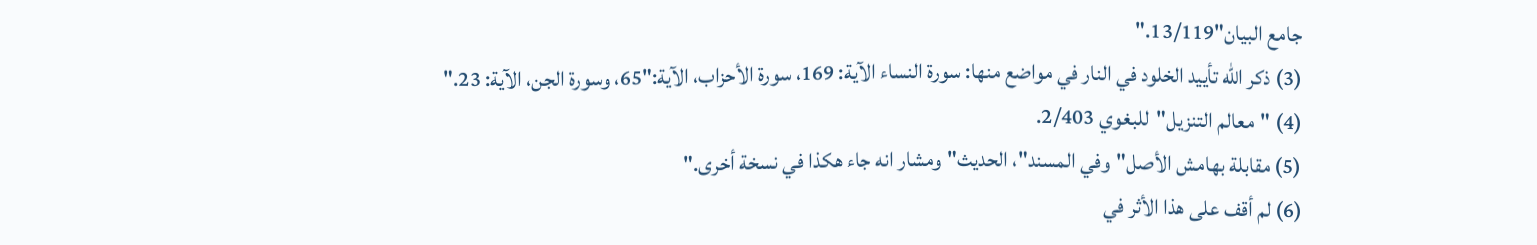جامع البيان"13/119."
(3) ذكر الله تأييد الخلود في النار في مواضع منها: سورة النساء الآية: 169، سورة الأحزاب، الآية:"65، وسورة الجن، الآية: 23."
(4) "معالم التنزيل"للبغوي 2/403.
(5) مقابلة بهامش الأصل"وفي المسند"، الحديث"ومشار انه جاء هكذا في نسخة أخرى."
(6) لم أقف على هذا الأثر في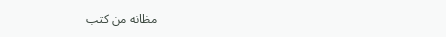مظانه من كتب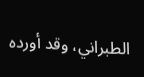الطبراني، وقد أورده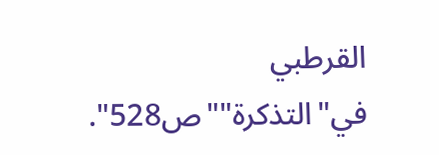القرطبي في"التذكرة""ص528".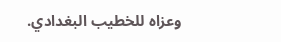وعزاه للخطيب البغدادي.